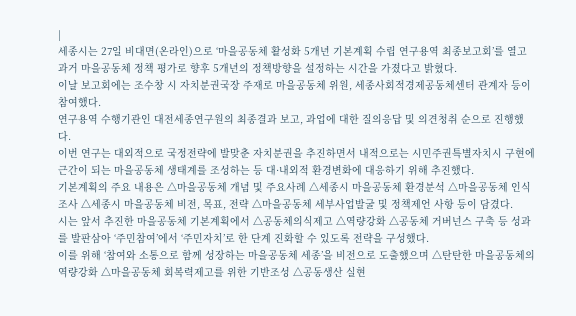|
세종시는 27일 비대면(온라인)으로 ‘마을공동체 활성화 5개년 기본계획 수립 연구용역 최종보고회’를 열고 과거 마을공동체 정책 평가로 향후 5개년의 정책방향을 설정하는 시간을 가졌다고 밝혔다.
이날 보고회에는 조수창 시 자치분권국장 주재로 마을공동체 위원, 세종사회적경제공동체센터 관계자 등이 참여했다.
연구용역 수행기관인 대전세종연구원의 최종결과 보고, 과업에 대한 질의응답 및 의견청취 순으로 진행했다.
이번 연구는 대외적으로 국정전략에 발맞춘 자치분권을 추진하면서 내적으로는 시민주권특별자치시 구현에 근간이 되는 마을공동체 생태계를 조성하는 등 대·내외적 환경변화에 대응하기 위해 추진했다.
기본계획의 주요 내용은 △마을공동체 개념 및 주요사례 △세종시 마을공동체 환경분석 △마을공동체 인식조사 △세종시 마을공동체 비전, 목표, 전략 △마을공동체 세부사업발굴 및 정책제언 사항 등이 담겼다.
시는 앞서 추진한 마을공동체 기본계획에서 △공동체의식제고 △역량강화 △공동체 거버넌스 구축 등 성과를 발판삼아 ‘주민참여’에서 ‘주민자치’로 한 단계 진화할 수 있도록 전략을 구성했다.
이를 위해 ‘참여와 소통으로 함께 성장하는 마을공동체 세종’을 비전으로 도출했으며 △탄탄한 마을공동체의 역량강화 △마을공동체 회복력제고를 위한 기반조성 △공동생산 실현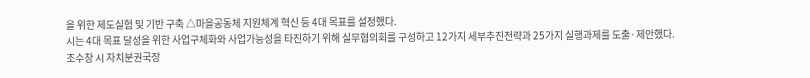을 위한 제도실험 및 기반 구축 △마을공동체 지원체계 혁신 등 4대 목표를 설정했다.
시는 4대 목표 달성을 위한 사업구체화와 사업가능성을 타진하기 위해 실무협의회를 구성하고 12가지 세부추진전략과 25가지 실행과제를 도출·제안했다.
조수창 시 자치분권국장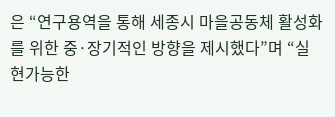은 “연구용역을 통해 세종시 마을공동체 활성화를 위한 중·장기적인 방향을 제시했다”며 “실현가능한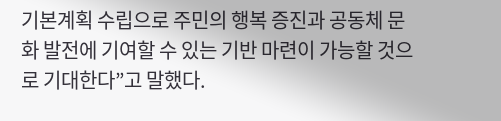기본계획 수립으로 주민의 행복 증진과 공동체 문화 발전에 기여할 수 있는 기반 마련이 가능할 것으로 기대한다”고 말했다.